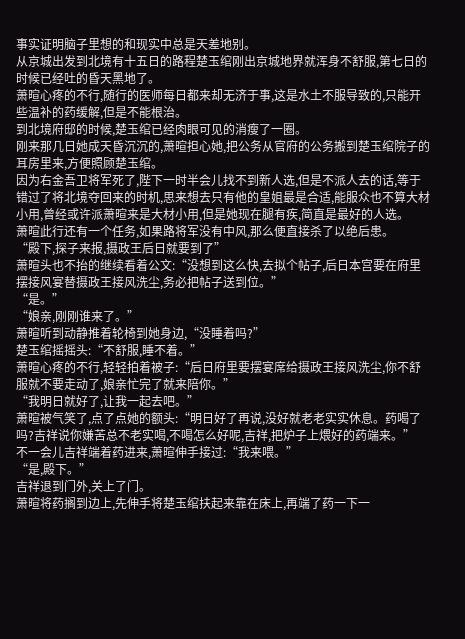事实证明脑子里想的和现实中总是天差地别。
从京城出发到北境有十五日的路程楚玉绾刚出京城地界就浑身不舒服,第七日的时候已经吐的昏天黑地了。
萧暄心疼的不行,随行的医师每日都来却无济于事,这是水土不服导致的,只能开些温补的药缓解,但是不能根治。
到北境府邸的时候,楚玉绾已经肉眼可见的消瘦了一圈。
刚来那几日她成天昏沉沉的,萧暄担心她,把公务从官府的公务搬到楚玉绾院子的耳房里来,方便照顾楚玉绾。
因为右金吾卫将军死了,陛下一时半会儿找不到新人选,但是不派人去的话,等于错过了将北境夺回来的时机,思来想去只有他的皇姐最是合适,能服众也不算大材小用,曾经或许派萧暄来是大材小用,但是她现在腿有疾,简直是最好的人选。
萧暄此行还有一个任务,如果路将军没有中风,那么便直接杀了以绝后患。
“殿下,探子来报,摄政王后日就要到了”
萧暄头也不抬的继续看着公文:“没想到这么快,去拟个帖子,后日本宫要在府里摆接风宴替摄政王接风洗尘,务必把帖子送到位。”
“是。”
“娘亲,刚刚谁来了。”
萧暄听到动静推着轮椅到她身边,“没睡着吗?”
楚玉绾摇摇头:“不舒服,睡不着。”
萧暄心疼的不行,轻轻拍着被子:“后日府里要摆宴席给摄政王接风洗尘,你不舒服就不要走动了,娘亲忙完了就来陪你。”
“我明日就好了,让我一起去吧。”
萧暄被气笑了,点了点她的额头:“明日好了再说,没好就老老实实休息。药喝了吗?吉祥说你嫌苦总不老实喝,不喝怎么好呢,吉祥,把炉子上煨好的药端来。”
不一会儿吉祥端着药进来,萧暄伸手接过:“我来喂。”
“是,殿下。”
吉祥退到门外,关上了门。
萧暄将药搁到边上,先伸手将楚玉绾扶起来靠在床上,再端了药一下一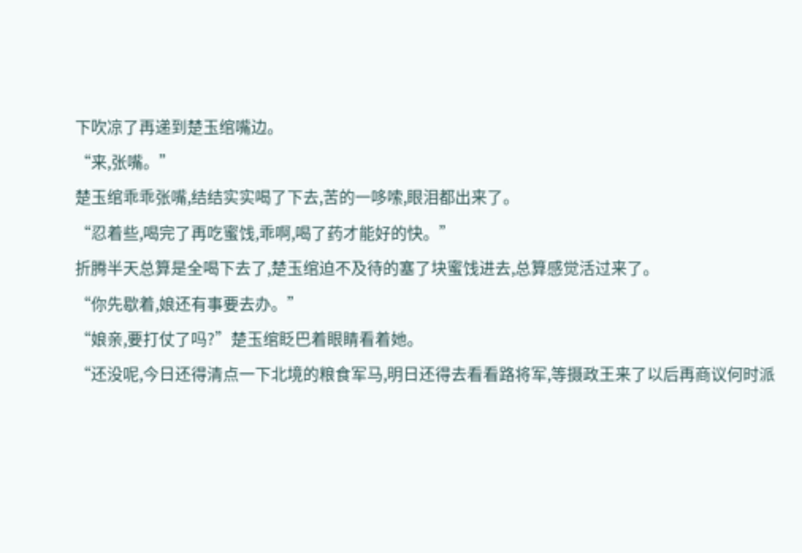下吹凉了再递到楚玉绾嘴边。
“来,张嘴。”
楚玉绾乖乖张嘴,结结实实喝了下去,苦的一哆嗦,眼泪都出来了。
“忍着些,喝完了再吃蜜饯,乖啊,喝了药才能好的快。”
折腾半天总算是全喝下去了,楚玉绾迫不及待的塞了块蜜饯进去,总算感觉活过来了。
“你先歇着,娘还有事要去办。”
“娘亲,要打仗了吗?”楚玉绾眨巴着眼睛看着她。
“还没呢,今日还得清点一下北境的粮食军马,明日还得去看看路将军,等摄政王来了以后再商议何时派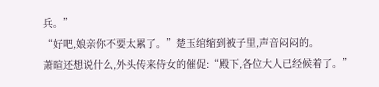兵。”
“好吧,娘亲你不要太累了。”楚玉绾缩到被子里,声音闷闷的。
萧暄还想说什么,外头传来侍女的催促:“殿下,各位大人已经候着了。”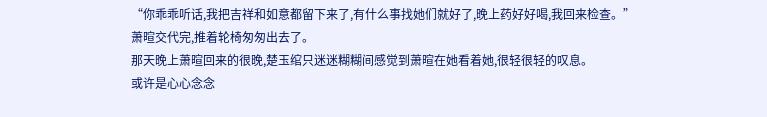“你乖乖听话,我把吉祥和如意都留下来了,有什么事找她们就好了,晚上药好好喝,我回来检查。”
萧暄交代完,推着轮椅匆匆出去了。
那天晚上萧暄回来的很晚,楚玉绾只迷迷糊糊间感觉到萧暄在她看着她,很轻很轻的叹息。
或许是心心念念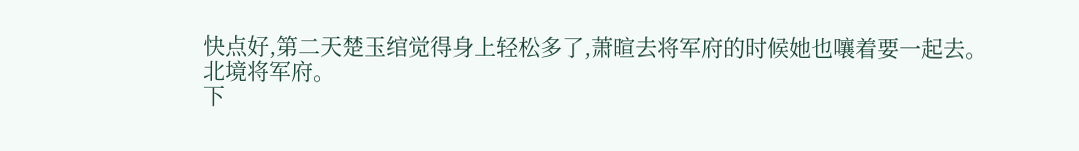快点好,第二天楚玉绾觉得身上轻松多了,萧暄去将军府的时候她也嚷着要一起去。
北境将军府。
下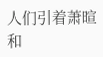人们引着萧暄和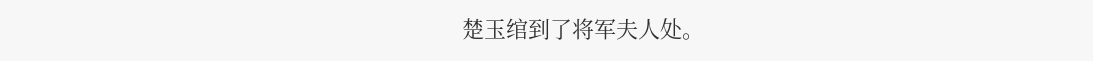楚玉绾到了将军夫人处。